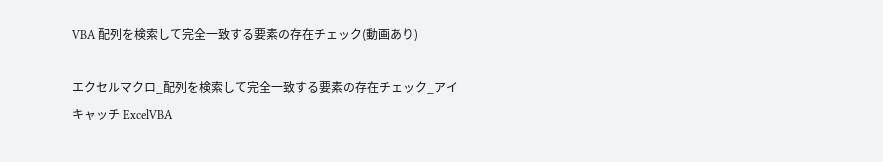VBA 配列を検索して完全一致する要素の存在チェック(動画あり)

エクセルマクロ_配列を検索して完全一致する要素の存在チェック_アイキャッチ ExcelVBA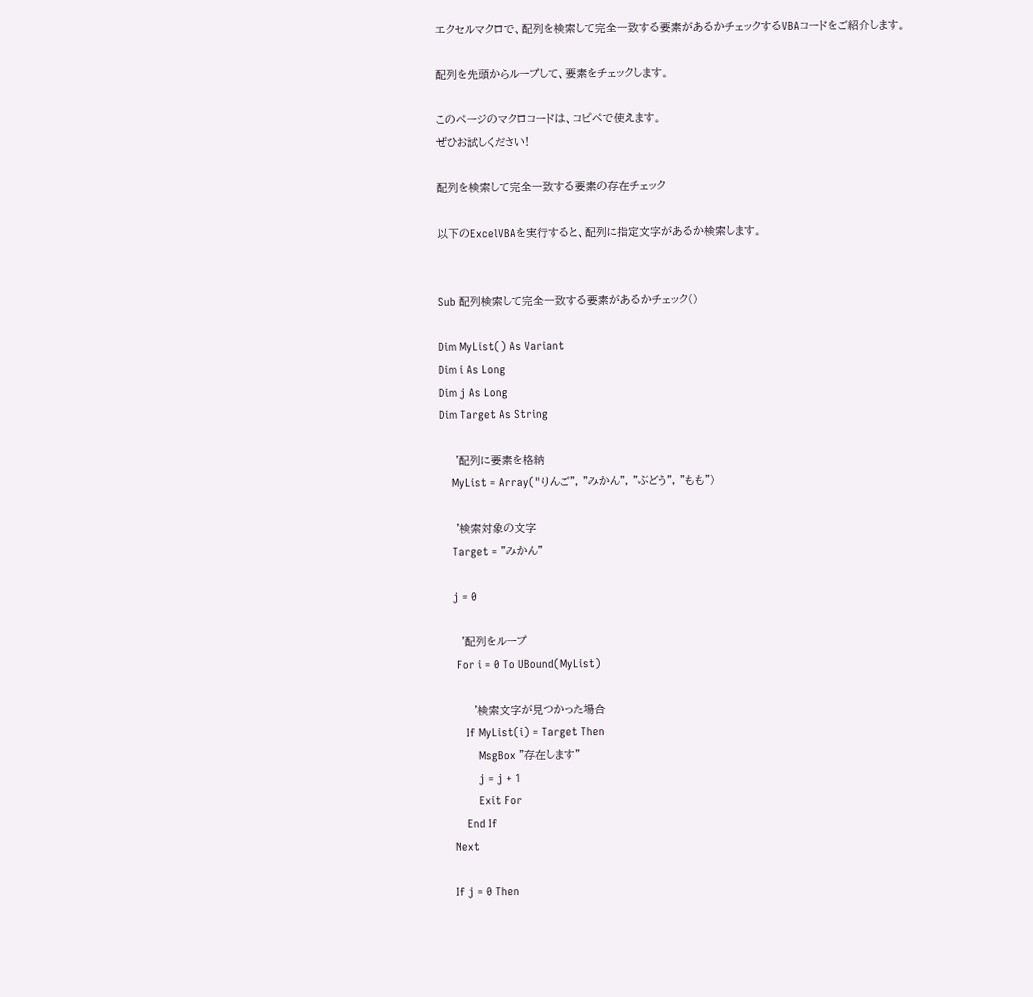エクセルマクロで、配列を検索して完全一致する要素があるかチェックするVBAコードをご紹介します。

配列を先頭からループして、要素をチェックします。

このページのマクロコードは、コピペで使えます。
ぜひお試しください!

配列を検索して完全一致する要素の存在チェック

以下のExcelVBAを実行すると、配列に指定文字があるか検索します。


Sub 配列検索して完全一致する要素があるかチェック()

Dim MyList() As Variant
Dim i As Long
Dim j As Long
Dim Target As String

    '配列に要素を格納
    MyList = Array("りんご", "みかん", "ぶどう", "もも")

    '検索対象の文字
    Target = "みかん"

    j = 0

     '配列をループ
     For i = 0 To UBound(MyList)

        '検索文字が見つかった場合
        If MyList(i) = Target Then
            MsgBox "存在します"
            j = j + 1
            Exit For
        End If
    Next

    If j = 0 Then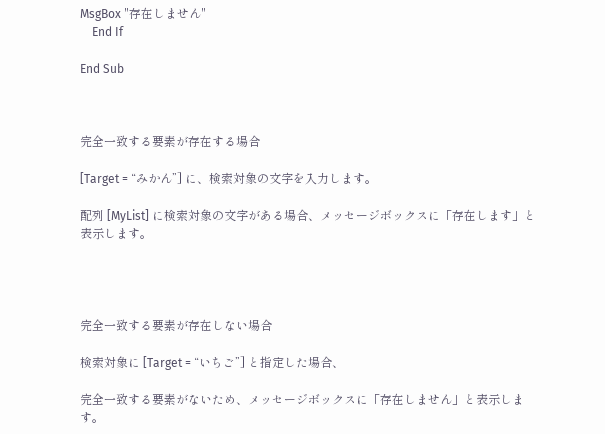MsgBox "存在しません"
    End If

End Sub



完全一致する要素が存在する場合

[Target = “みかん”] に、検索対象の文字を入力します。

配列 [MyList] に検索対象の文字がある場合、メッセージボックスに「存在します」と表示します。




完全一致する要素が存在しない場合

検索対象に [Target = “いちご”] と指定した場合、

完全一致する要素がないため、メッセージボックスに「存在しません」と表示します。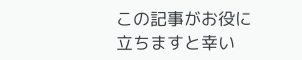この記事がお役に立ちますと幸い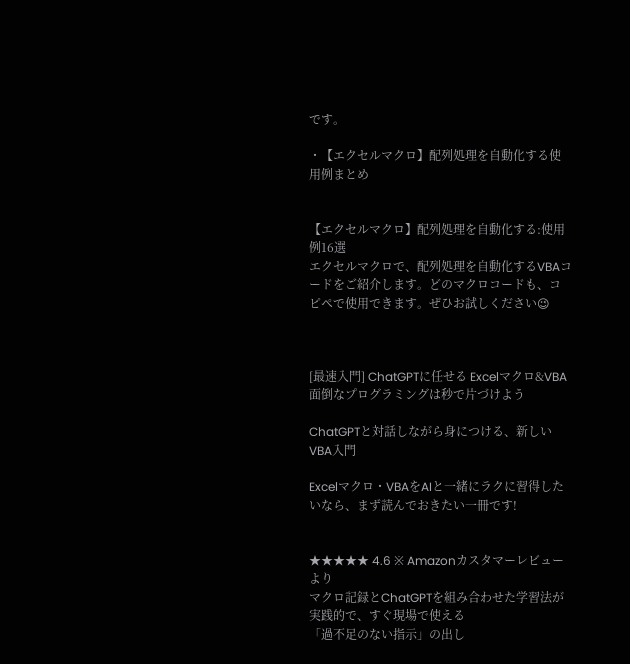です。

・【エクセルマクロ】配列処理を自動化する使用例まとめ


【エクセルマクロ】配列処理を自動化する:使用例16選
エクセルマクロで、配列処理を自動化するVBAコードをご紹介します。どのマクロコードも、コピペで使用できます。ぜひお試しください😉



[最速入門] ChatGPTに任せる Excelマクロ&VBA 面倒なプログラミングは秒で片づけよう

ChatGPTと対話しながら身につける、新しいVBA入門

Excelマクロ・VBAをAIと一緒にラクに習得したいなら、まず読んでおきたい一冊です!


★★★★★ 4.6 ※ Amazonカスタマーレビューより
マクロ記録とChatGPTを組み合わせた学習法が実践的で、すぐ現場で使える
「過不足のない指示」の出し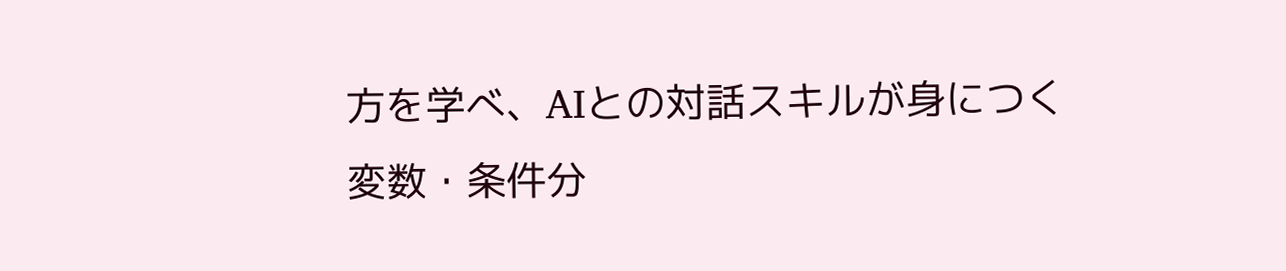方を学べ、AIとの対話スキルが身につく
変数・条件分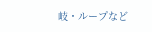岐・ループなど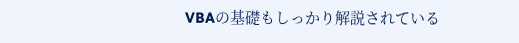VBAの基礎もしっかり解説されている